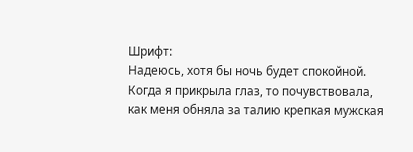Шрифт:
Надеюсь, хотя бы ночь будет спокойной.
Когда я прикрыла глаз, то почувствовала, как меня обняла за талию крепкая мужская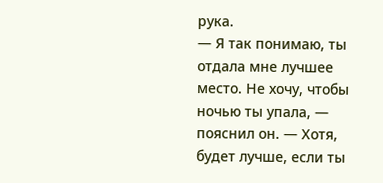рука.
— Я так понимаю, ты отдала мне лучшее место. Не хочу, чтобы ночью ты упала, — пояснил он. — Хотя, будет лучше, если ты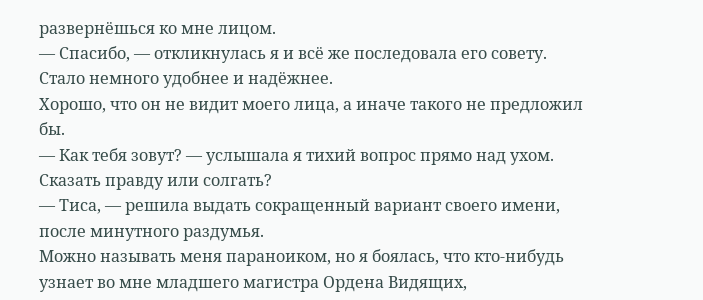развернёшься ко мне лицом.
— Спасибо, — откликнулась я и всё же последовала его совету. Стало немного удобнее и надёжнее.
Хорошо, что он не видит моего лица, а иначе такого не предложил бы.
— Как тебя зовут? — услышала я тихий вопрос прямо над ухом.
Сказать правду или солгать?
— Тиса, — решила выдать сокращенный вариант своего имени, после минутного раздумья.
Можно называть меня параноиком, но я боялась, что кто-нибудь узнает во мне младшего магистра Ордена Видящих,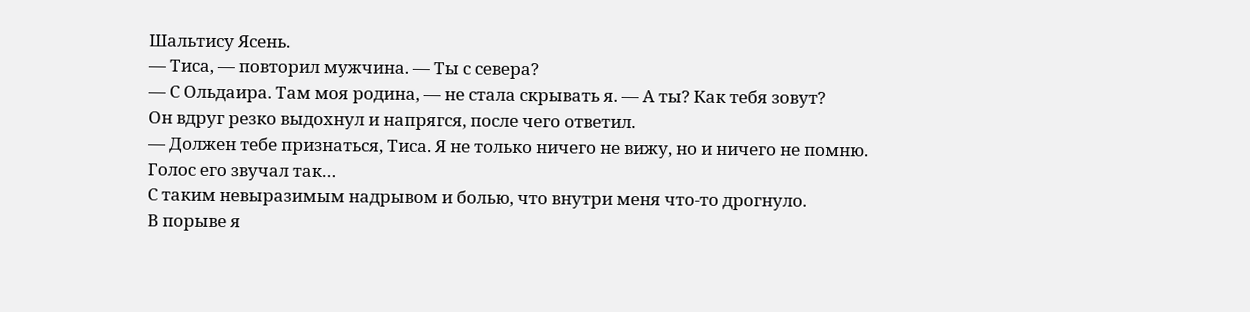Шальтису Ясень.
— Тиса, — повторил мужчина. — Ты с севера?
— С Ольдаира. Там моя родина, — не стала скрывать я. — А ты? Как тебя зовут?
Он вдруг резко выдохнул и напрягся, после чего ответил.
— Должен тебе признаться, Тиса. Я не только ничего не вижу, но и ничего не помню.
Голос его звучал так…
С таким невыразимым надрывом и болью, что внутри меня что-то дрогнуло.
В порыве я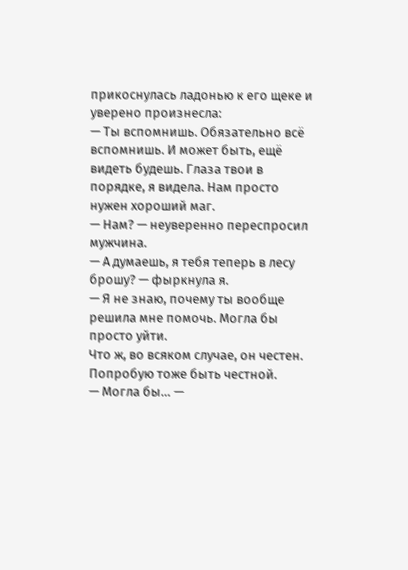прикоснулась ладонью к его щеке и уверено произнесла:
— Ты вспомнишь. Обязательно всё вспомнишь. И может быть, ещё видеть будешь. Глаза твои в порядке, я видела. Нам просто нужен хороший маг.
— Нам? — неуверенно переспросил мужчина.
— А думаешь, я тебя теперь в лесу брошу? — фыркнула я.
— Я не знаю, почему ты вообще решила мне помочь. Могла бы просто уйти.
Что ж, во всяком случае, он честен. Попробую тоже быть честной.
— Могла бы… —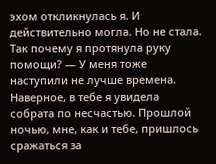эхом откликнулась я. И действительно могла. Но не стала. Так почему я протянула руку помощи? — У меня тоже наступили не лучше времена. Наверное, в тебе я увидела собрата по несчастью. Прошлой ночью, мне, как и тебе, пришлось сражаться за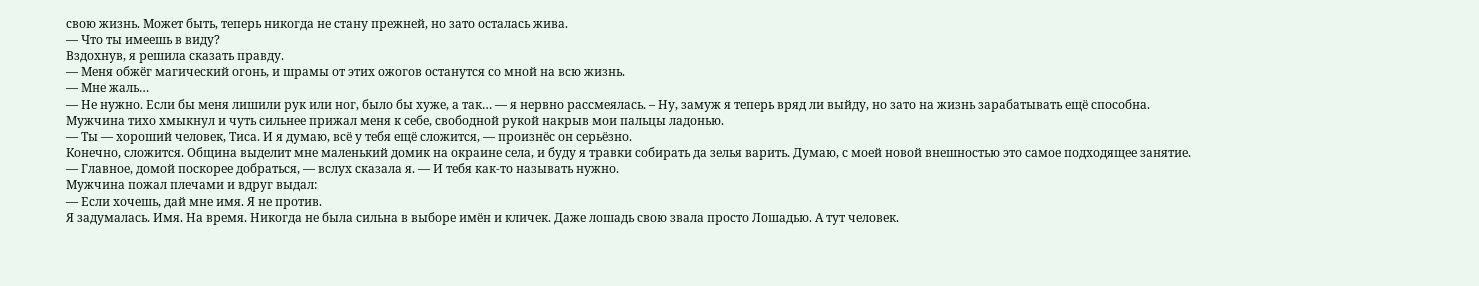свою жизнь. Может быть, теперь никогда не стану прежней, но зато осталась жива.
— Что ты имеешь в виду?
Вздохнув, я решила сказать правду.
— Меня обжёг магический огонь, и шрамы от этих ожогов останутся со мной на всю жизнь.
— Мне жаль…
— Не нужно. Если бы меня лишили рук или ног, было бы хуже, а так… — я нервно рассмеялась. – Ну, замуж я теперь вряд ли выйду, но зато на жизнь зарабатывать ещё способна.
Мужчина тихо хмыкнул и чуть сильнее прижал меня к себе, свободной рукой накрыв мои пальцы ладонью.
— Ты — хороший человек, Тиса. И я думаю, всё у тебя ещё сложится, — произнёс он серьёзно.
Конечно, сложится. Община выделит мне маленький домик на окраине села, и буду я травки собирать да зелья варить. Думаю, с моей новой внешностью это самое подходящее занятие.
— Главное, домой поскорее добраться, — вслух сказала я. — И тебя как-то называть нужно.
Мужчина пожал плечами и вдруг выдал:
— Если хочешь, дай мне имя. Я не против.
Я задумалась. Имя. На время. Никогда не была сильна в выборе имён и кличек. Даже лошадь свою звала просто Лошадью. А тут человек.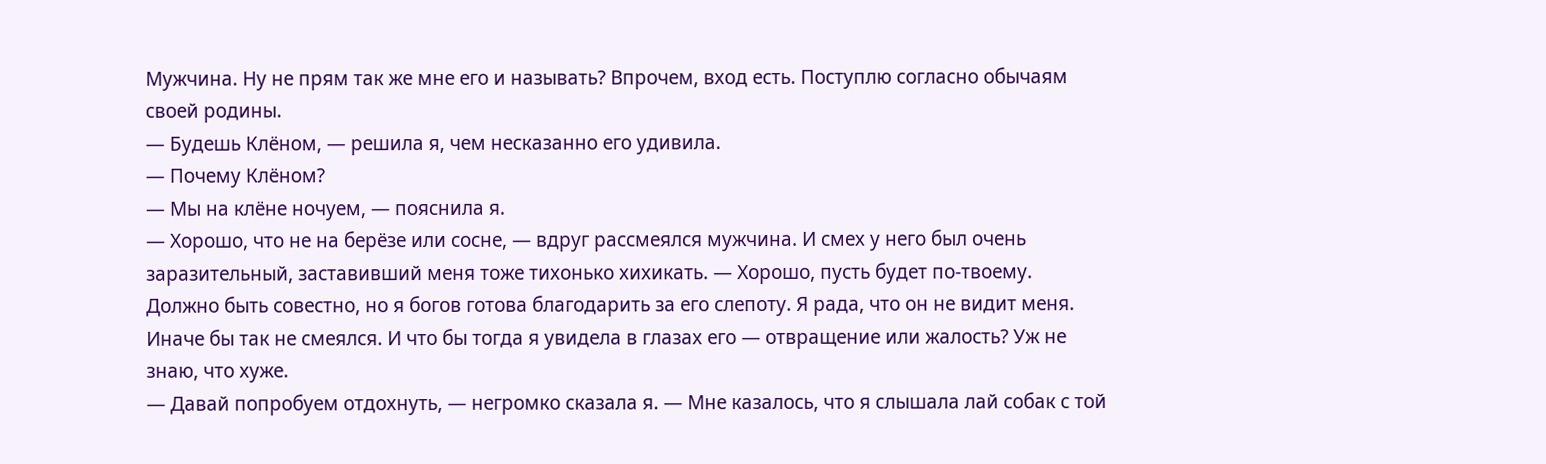Мужчина. Ну не прям так же мне его и называть? Впрочем, вход есть. Поступлю согласно обычаям своей родины.
— Будешь Клёном, — решила я, чем несказанно его удивила.
— Почему Клёном?
— Мы на клёне ночуем, — пояснила я.
— Хорошо, что не на берёзе или сосне, — вдруг рассмеялся мужчина. И смех у него был очень заразительный, заставивший меня тоже тихонько хихикать. — Хорошо, пусть будет по-твоему.
Должно быть совестно, но я богов готова благодарить за его слепоту. Я рада, что он не видит меня. Иначе бы так не смеялся. И что бы тогда я увидела в глазах его — отвращение или жалость? Уж не знаю, что хуже.
— Давай попробуем отдохнуть, — негромко сказала я. — Мне казалось, что я слышала лай собак с той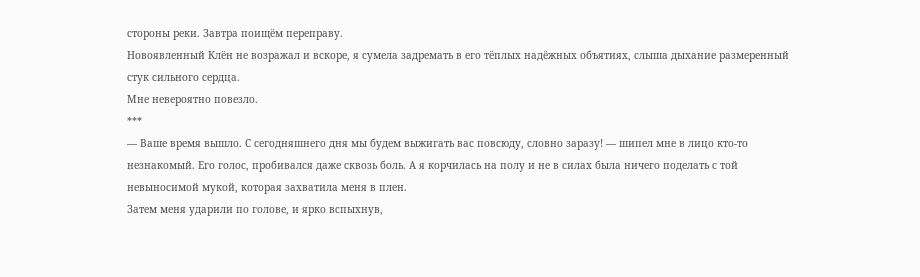стороны реки. Завтра поищём переправу.
Новоявленный Клён не возражал и вскоре, я сумела задремать в его тёплых надёжных объятиях, слыша дыхание размеренный стук сильного сердца.
Мне невероятно повезло.
***
— Ваше время вышло. С сегодняшнего дня мы будем выжигать вас повсюду, словно заразу! — шипел мне в лицо кто-то незнакомый. Его голос, пробивался даже сквозь боль. А я корчилась на полу и не в силах была ничего поделать с той невыносимой мукой, которая захватила меня в плен.
Затем меня ударили по голове, и ярко вспыхнув,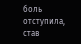боль отступила, став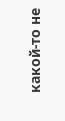какой-то не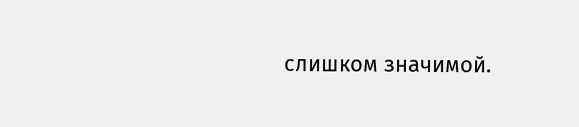слишком значимой.